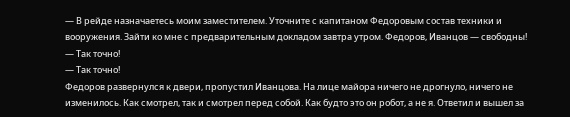— В рейде назначаетесь моим заместителем. Уточните с капитаном Федоровым состав техники и вооружения. Зайти ко мне с предварительным докладом завтра утром. Федоров, Иванцов — свободны!
— Так точно!
— Так точно!
Федоров развернулся к двери, пропустил Иванцова. На лице майора ничего не дрогнуло, ничего не изменилось. Как смотрел, так и смотрел перед собой. Как будто это он робот, а не я. Ответил и вышел за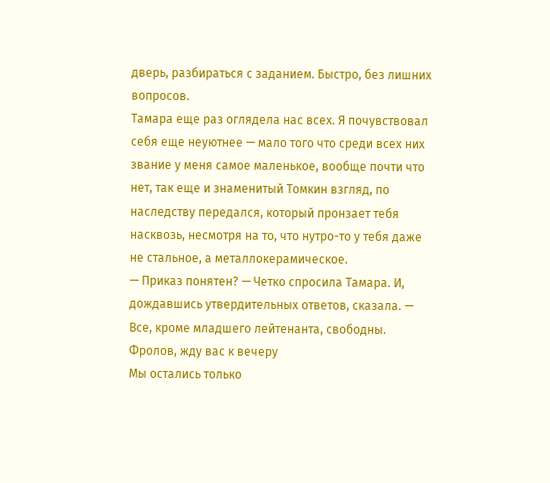дверь, разбираться с заданием. Быстро, без лишних вопросов.
Тамара еще раз оглядела нас всех. Я почувствовал себя еще неуютнее — мало того что среди всех них звание у меня самое маленькое, вообще почти что нет, так еще и знаменитый Томкин взгляд, по наследству передался, который пронзает тебя насквозь, несмотря на то, что нутро-то у тебя даже не стальное, а металлокерамическое.
— Приказ понятен? — Четко спросила Тамара. И, дождавшись утвердительных ответов, сказала. — Все, кроме младшего лейтенанта, свободны. Фролов, жду вас к вечеру
Мы остались только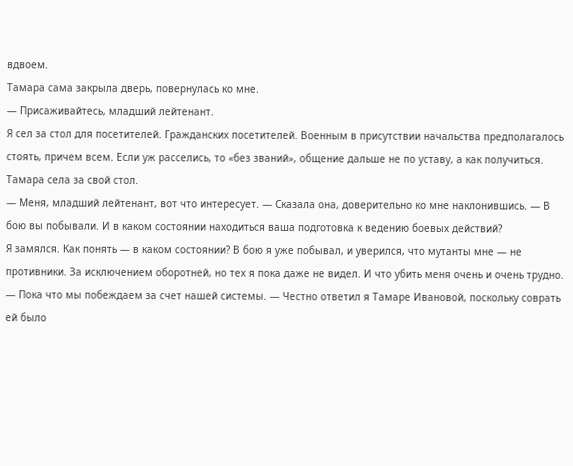вдвоем.
Тамара сама закрыла дверь, повернулась ко мне.
— Присаживайтесь, младший лейтенант.
Я сел за стол для посетителей. Гражданских посетителей. Военным в присутствии начальства предполагалось стоять, причем всем. Если уж расселись, то «без званий», общение дальше не по уставу, а как получиться.
Тамара села за свой стол.
— Меня, младший лейтенант, вот что интересует. — Сказала она, доверительно ко мне наклонившись. — В бою вы побывали. И в каком состоянии находиться ваша подготовка к ведению боевых действий?
Я замялся. Как понять — в каком состоянии? В бою я уже побывал, и уверился, что мутанты мне — не противники. За исключением оборотней, но тех я пока даже не видел. И что убить меня очень и очень трудно.
— Пока что мы побеждаем за счет нашей системы. — Честно ответил я Тамаре Ивановой, поскольку соврать ей было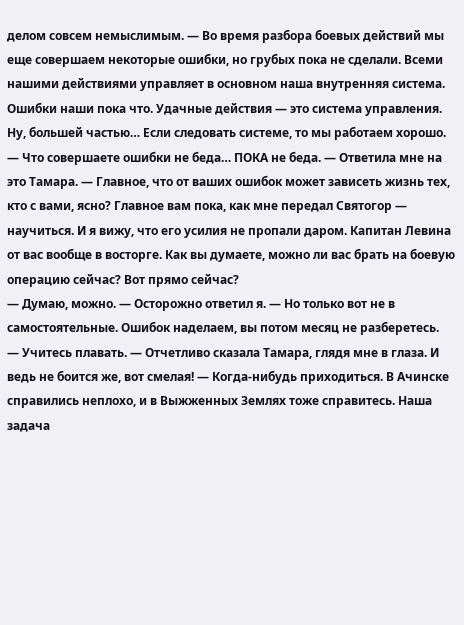делом совсем немыслимым. — Во время разбора боевых действий мы еще совершаем некоторые ошибки, но грубых пока не сделали. Всеми нашими действиями управляет в основном наша внутренняя система. Ошибки наши пока что. Удачные действия — это система управления. Ну, большей частью… Если следовать системе, то мы работаем хорошо.
— Что совершаете ошибки не беда… ПОКА не беда. — Ответила мне на это Тамара. — Главное, что от ваших ошибок может зависеть жизнь тех, кто с вами, ясно? Главное вам пока, как мне передал Святогор — научиться. И я вижу, что его усилия не пропали даром. Капитан Левина от вас вообще в восторге. Как вы думаете, можно ли вас брать на боевую операцию сейчас? Вот прямо сейчас?
— Думаю, можно. — Осторожно ответил я. — Но только вот не в самостоятельные. Ошибок наделаем, вы потом месяц не разберетесь.
— Учитесь плавать. — Отчетливо сказала Тамара, глядя мне в глаза. И ведь не боится же, вот смелая! — Когда-нибудь приходиться. В Ачинске справились неплохо, и в Выжженных Землях тоже справитесь. Наша задача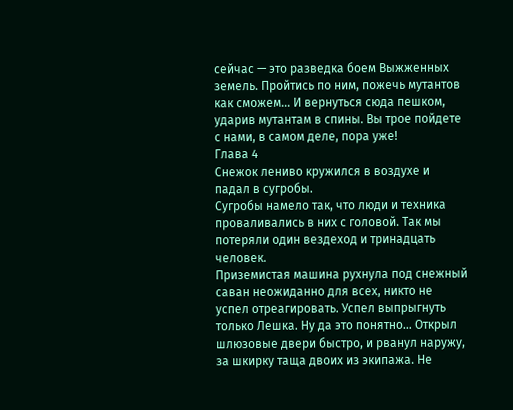сейчас — это разведка боем Выжженных земель. Пройтись по ним, пожечь мутантов как сможем… И вернуться сюда пешком, ударив мутантам в спины. Вы трое пойдете с нами, в самом деле, пора уже!
Глава 4
Снежок лениво кружился в воздухе и падал в сугробы.
Сугробы намело так, что люди и техника проваливались в них с головой. Так мы потеряли один вездеход и тринадцать человек.
Приземистая машина рухнула под снежный саван неожиданно для всех, никто не успел отреагировать. Успел выпрыгнуть только Лешка. Ну да это понятно… Открыл шлюзовые двери быстро, и рванул наружу, за шкирку таща двоих из экипажа. Не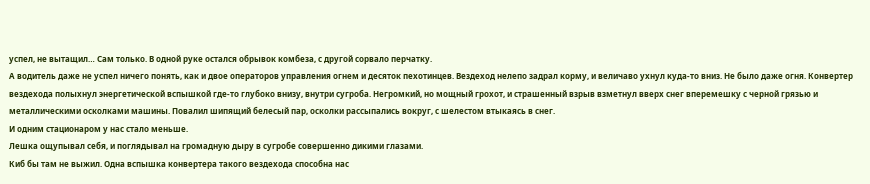успел, не вытащил… Сам только. В одной руке остался обрывок комбеза, с другой сорвало перчатку.
А водитель даже не успел ничего понять, как и двое операторов управления огнем и десяток пехотинцев. Вездеход нелепо задрал корму, и величаво ухнул куда-то вниз. Не было даже огня. Конвертер вездехода полыхнул энергетической вспышкой где-то глубоко внизу, внутри сугроба. Негромкий, но мощный грохот, и страшенный взрыв взметнул вверх снег вперемешку с черной грязью и металлическими осколками машины. Повалил шипящий белесый пар, осколки рассыпались вокруг, с шелестом втыкаясь в снег.
И одним стационаром у нас стало меньше.
Лешка ощупывал себя, и поглядывал на громадную дыру в сугробе совершенно дикими глазами.
Киб бы там не выжил. Одна вспышка конвертера такого вездехода способна нас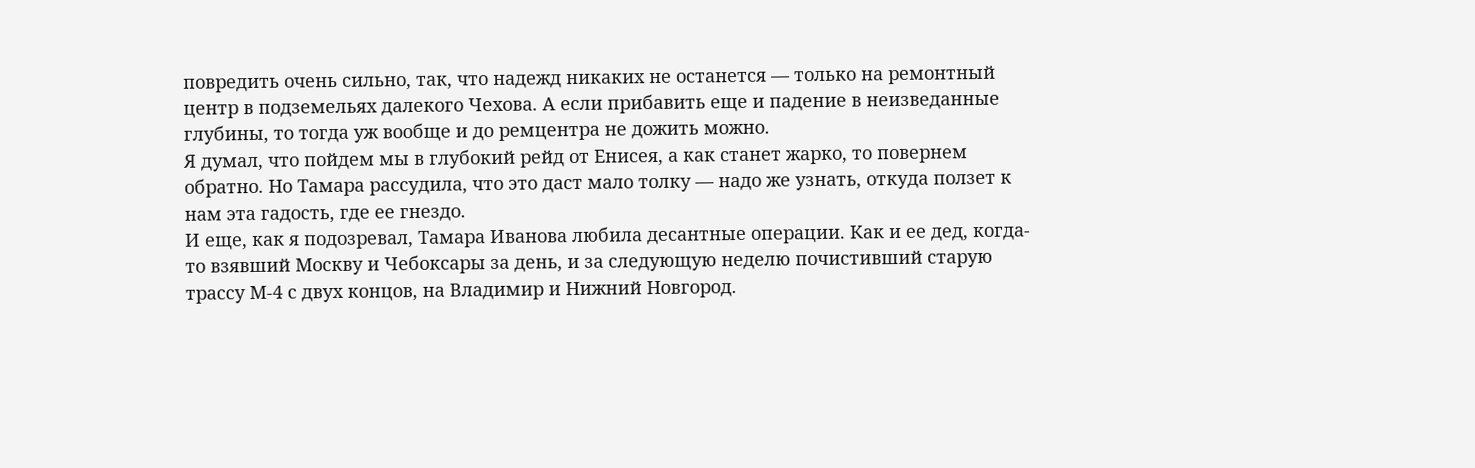повредить очень сильно, так, что надежд никаких не останется — только на ремонтный центр в подземельях далекого Чехова. А если прибавить еще и падение в неизведанные глубины, то тогда уж вообще и до ремцентра не дожить можно.
Я думал, что пойдем мы в глубокий рейд от Енисея, а как станет жарко, то повернем обратно. Но Тамара рассудила, что это даст мало толку — надо же узнать, откуда ползет к нам эта гадость, где ее гнездо.
И еще, как я подозревал, Тамара Иванова любила десантные операции. Как и ее дед, когда-то взявший Москву и Чебоксары за день, и за следующую неделю почистивший старую трассу М-4 с двух концов, на Владимир и Нижний Новгород.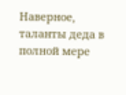Наверное, таланты деда в полной мере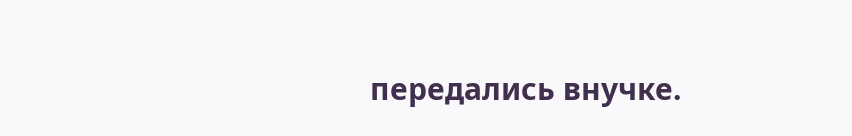передались внучке.